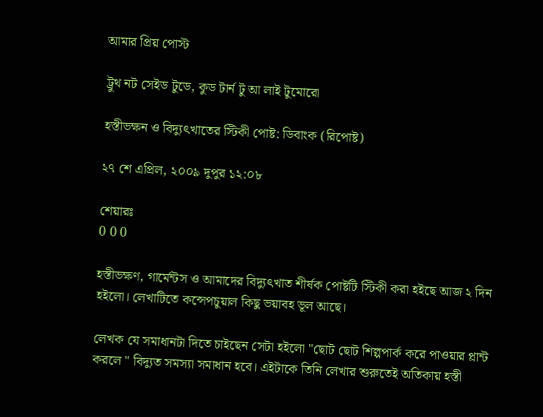আমার প্রিয় পোস্ট

ট্রুথ নট সেইড টুডে, কুড টার্ন টু আ লাই টুমোরো

হস্তীভক্ষন ও বিদ্যুৎখাতের স্টিকী পোষ্ট: ডিবাংক (রিপোষ্ট)

২৭ শে এপ্রিল, ২০০৯ দুপুর ১২:০৮

শেয়ারঃ
0 0 0

হস্তীভক্ষণ, গার্মেন্টস ও আমাদের বিদ্যুৎখাত শীর্ষক পোষ্টটি স্টিকী করা হইছে আজ ২ দিন হইলো। লেখাটিতে কন্সেপচুয়াল কিছু ভয়াবহ ভূল আছে।

লেখক যে সমাধানটা দিতে চাইছেন সেটা হইলো "ছোট ছোট শিল্পপার্ক করে পাওয়ার প্লান্ট করলে " বিদ্যুত সমস্যা সমাধান হবে। এইটাকে তিনি লেখার শুরুতেই অতিকায় হস্তী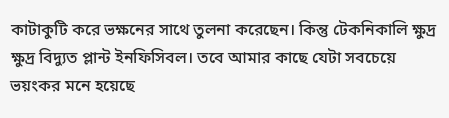কাটাকুটি করে ভক্ষনের সাথে তুলনা করেছেন। কিন্তু টেকনিকালি ক্ষুদ্র ক্ষুদ্র বিদ্যুত প্লান্ট ইনফিসিবল। তবে আমার কাছে যেটা সবচেয়ে ভয়ংকর মনে হয়েছে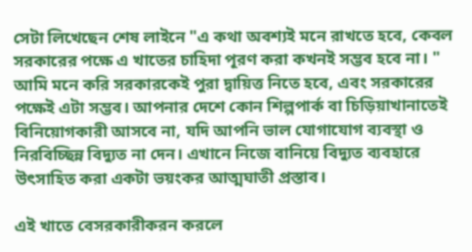সেটা লিখেছেন শেষ লাইনে "এ কথা অবশ্যই মনে রাখতে হবে, কেবল সরকারের পক্ষে এ খাতের চাহিদা পূরণ করা কখনই সম্ভব হবে না। " আমি মনে করি সরকারকেই পুরা দ্বায়িত্ত নিতে হবে, এবং সরকারের পক্ষেই এটা সম্ভব। আপনার দেশে কোন শিল্পপার্ক বা চিড়িয়াখানাতেই বিনিয়োগকারী আসবে না, যদি আপনি ভাল যোগাযোগ ব্যবস্থা ও নিরবিচ্ছিন্ন বিদ্যুত না দেন। এখানে নিজে বানিয়ে বিদ্যুত ব্যবহারে উৎসাহিত করা একটা ভয়ংকর আত্মঘাতী প্রস্তাব।

এই খাতে বেসরকারীকরন করলে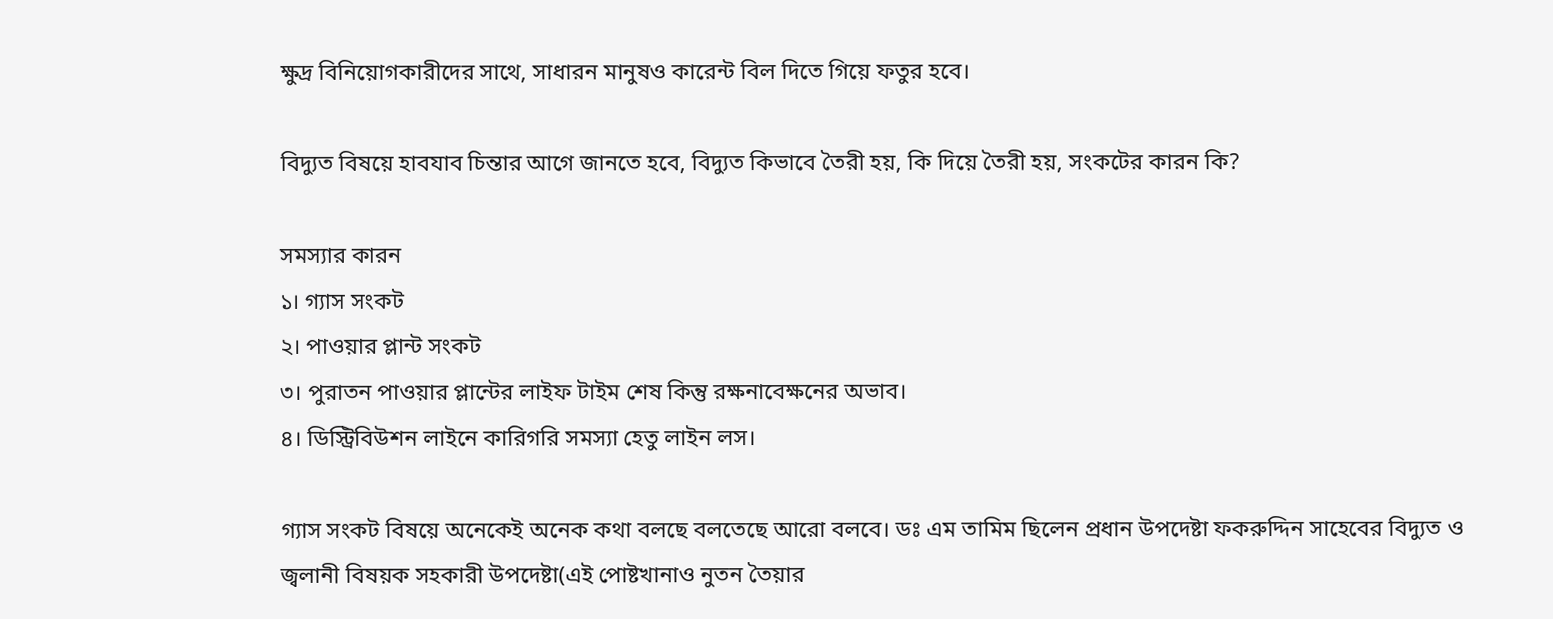ক্ষুদ্র বিনিয়োগকারীদের সাথে, সাধারন মানুষও কারেন্ট বিল দিতে গিয়ে ফতুর হবে।

বিদ্যুত বিষয়ে হাবযাব চিন্তার আগে জানতে হবে, বিদ্যুত কিভাবে তৈরী হয়, কি দিয়ে তৈরী হয়, সংকটের কারন কি?

সমস্যার কারন
১। গ্যাস সংকট
২। পাওয়ার প্লান্ট সংকট
৩। পুরাতন পাওয়ার প্লান্টের লাইফ টাইম শেষ কিন্তু রক্ষনাবেক্ষনের অভাব।
৪। ডিস্ট্রিবিউশন লাইনে কারিগরি সমস্যা হেতু লাইন লস।

গ্যাস সংকট বিষয়ে অনেকেই অনেক কথা বলছে বলতেছে আরো বলবে। ডঃ এম তামিম ছিলেন প্রধান উপদেষ্টা ফকরুদ্দিন সাহেবের বিদ্যুত ও জ্বলানী বিষয়ক সহকারী উপদেষ্টা(এই পোষ্টখানাও নুতন তৈয়ার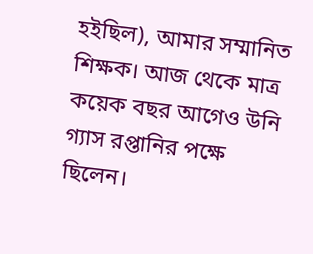হইছিল), আমার সম্মানিত শিক্ষক। আজ থেকে মাত্র কয়েক বছর আগেও উনি গ্যাস রপ্তানির পক্ষে ছিলেন।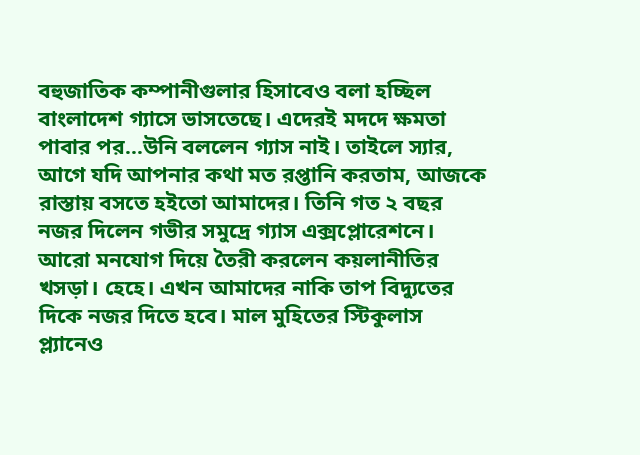বহুজাতিক কম্পানীগুলার হিসাবেও বলা হচ্ছিল বাংলাদেশ গ্যাসে ভাসতেছে। এদেরই মদদে ক্ষমতা পাবার পর...উনি বললেন গ্যাস নাই। তাইলে স্যার, আগে যদি আপনার কথা মত রপ্তানি করতাম, আজকে রাস্তায় বসতে হইতো আমাদের। তিনি গত ২ বছর নজর দিলেন গভীর সমুদ্রে গ্যাস এক্সপ্লোরেশনে। আরো মনযোগ দিয়ে তৈরী করলেন কয়লানীতির খসড়া। হেহে। এখন আমাদের নাকি তাপ বিদ্যুতের দিকে নজর দিতে হবে। মাল মুহিতের স্টিকুলাস প্ল্যানেও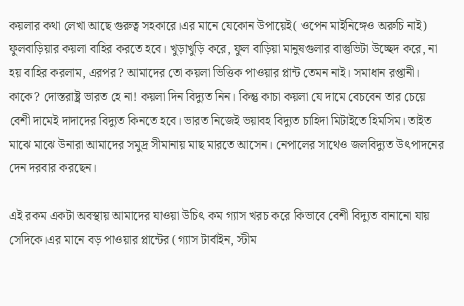কয়লার কথা লেখা আছে গুরুত্ব সহকারে।এর মানে যেকোন উপায়েই( ওপেন মাইনিঙ্গেও অরুচি নাই) ফুলবাড়িয়ার কয়লা বাহির করতে হবে। খুড়াখুড়ি করে, ফুল বাড়িয়া মানুষগুলার বাস্তুভিটা উচ্ছেদ করে, না হয় বাহির করলাম, এরপর? আমাদের তো কয়লা ভিত্তিক পাওয়ার প্লান্ট তেমন নাই। সমাধান রপ্তানী। কাকে? দোস্তরাষ্ট্র ভারত হে না! কয়লা দিন বিদ্যুত নিন। কিন্তু কাচা কয়লা যে দামে বেচবেন তার চেয়ে বেশী দামেই দাদাদের বিদ্যুত কিনতে হবে। ভারত নিজেই ভয়াবহ বিদ্যুত চাহিদা মিটাইতে হিমসিম। তাইত মাঝে মাঝে উনারা আমাদের সমুদ্র সীমানায় মাছ মারতে আসেন। নেপালের সাথেও জলবিদ্যুত উৎপাদনের দেন দরবার করছেন।

এই রকম একটা অবস্থায় আমাদের যাওয়া উচিৎ কম গ্যাস খরচ করে কিভাবে বেশী বিদ্যুত বানানো যায় সেদিকে।এর মানে বড় পাওয়ার প্লান্টের (গ্যাস টার্বাইন, স্টীম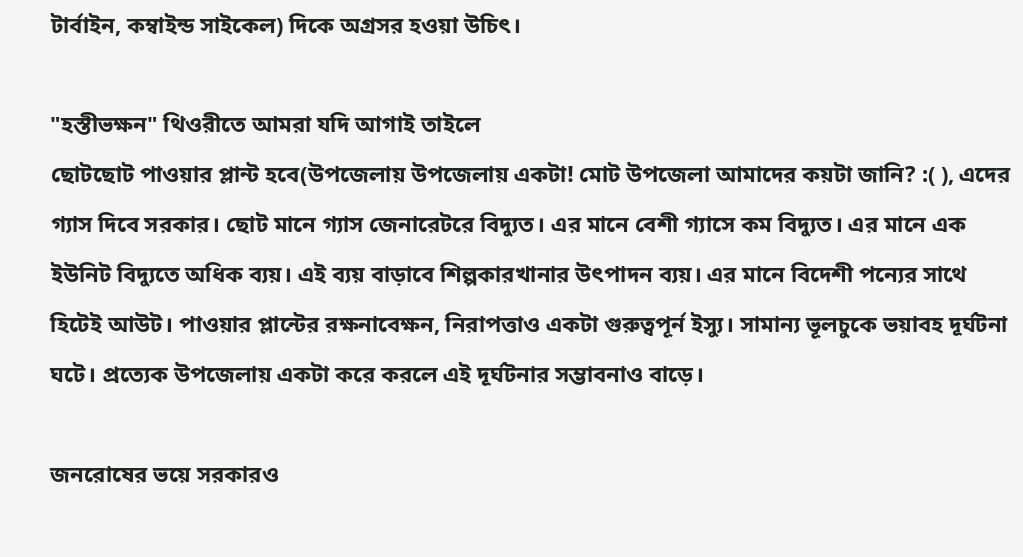টার্বাইন, কম্বাইন্ড সাইকেল) দিকে অগ্রসর হওয়া উচিৎ।

"হস্তীভক্ষন" থিওরীতে আমরা যদি আগাই তাইলে
ছোটছোট পাওয়ার প্লান্ট হবে(উপজেলায় উপজেলায় একটা! মোট উপজেলা আমাদের কয়টা জানি? :( ), এদের গ্যাস দিবে সরকার। ছোট মানে গ্যাস জেনারেটরে বিদ্যুত। এর মানে বেশী গ্যাসে কম বিদ্যুত। এর মানে এক ইউনিট বিদ্যুতে অধিক ব্যয়। এই ব্যয় বাড়াবে শিল্পকারখানার উৎপাদন ব্যয়। এর মানে বিদেশী পন্যের সাথে হিটেই আউট। পাওয়ার প্লান্টের রক্ষনাবেক্ষন, নিরাপত্তাও একটা গুরুত্বপূর্ন ইস্যু। সামান্য ভূলচুকে ভয়াবহ দূর্ঘটনা ঘটে। প্রত্যেক উপজেলায় একটা করে করলে এই দূর্ঘটনার সম্ভাবনাও বাড়ে।

জনরোষের ভয়ে সরকারও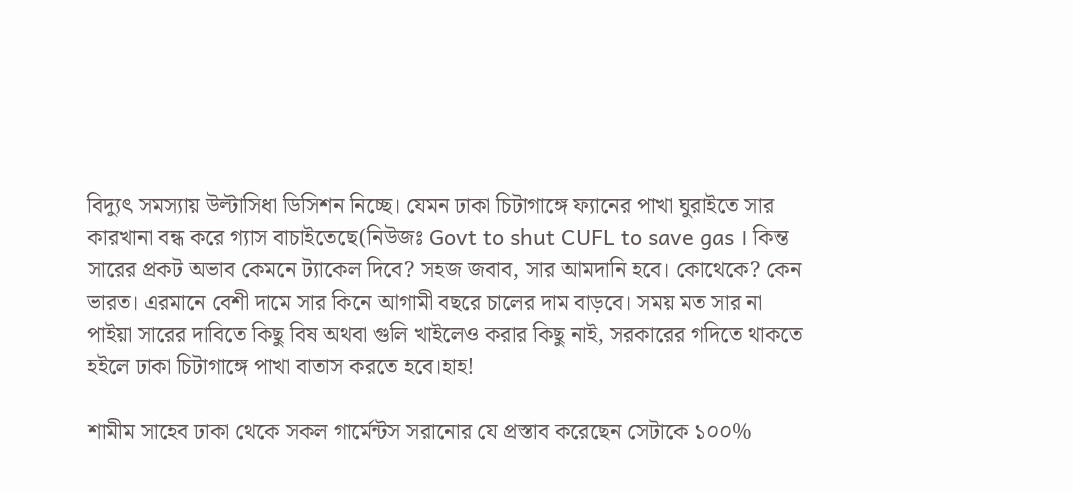বিদ্যুৎ সমস্যায় উল্টাসিধা ডিসিশন নিচ্ছে। যেমন ঢাকা চিটাগাঙ্গে ফ্যানের পাখা ঘুরাইতে সার কারখানা বন্ধ করে গ্যাস বাচাইতেছে(নিউজঃ Govt to shut CUFL to save gas । কিন্ত সারের প্রকট অভাব কেমনে ট্যাকেল দিবে? সহজ জবাব, সার আমদানি হবে। কোথেকে? কেন ভারত। এরমানে বেশী দামে সার কিনে আগামী বছরে চালের দাম বাড়বে। সময় মত সার না পাইয়া সারের দাবিতে কিছু বিষ অথবা গুলি খাইলেও করার কিছু নাই, সরকারের গদিতে থাকতে হইলে ঢাকা চিটাগাঙ্গে পাখা বাতাস করতে হবে।হাহ!

শামীম সাহেব ঢাকা থেকে সকল গার্মেন্টস সরানোর যে প্রস্তাব করেছেন সেটাকে ১০০%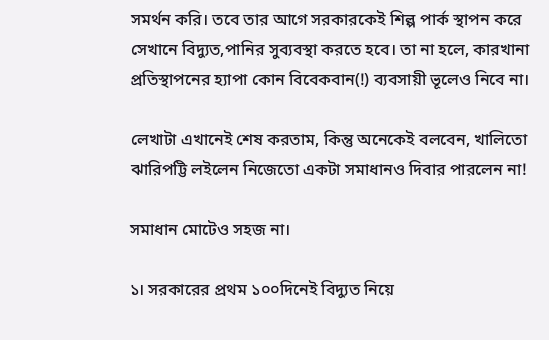সমর্থন করি। তবে তার আগে সরকারকেই শিল্প পার্ক স্থাপন করে সেখানে বিদ্যুত,পানির সুব্যবস্থা করতে হবে। তা না হলে, কারখানা প্রতিস্থাপনের হ্যাপা কোন বিবেকবান(!) ব্যবসায়ী ভূলেও নিবে না।

লেখাটা এখানেই শেষ করতাম, কিন্তু অনেকেই বলবেন, খালিতো ঝারিপট্টি লইলেন নিজেতো একটা সমাধানও দিবার পারলেন না!

সমাধান মোটেও সহজ না।

১। সরকারের প্রথম ১০০দিনেই বিদ্যুত নিয়ে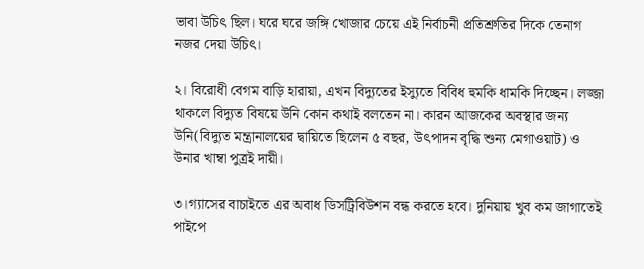ভাবা উচিৎ ছিল। ঘরে ঘরে জঙ্গি খোজার চেয়ে এই নির্বাচনী প্রতিশ্রুতির দিকে তেনাগ নজর দেয়া উচিৎ।

২। বিরোধী বেগম বাড়ি হারায়া, এখন বিদ্যুতের ইস্যুতে বিবিধ হুমকি ধামকি দিচ্ছেন। লজ্জা থাকলে বিদ্যুত বিষয়ে উনি কোন কথাই বলতেন না। কারন আজকের অবস্থার জন্য উনি(বিদ্যুত মন্ত্রানালয়ের দ্বায়িতে ছিলেন ৫ বছর, উৎপাদন বৃদ্ধি শুন্য মেগাওয়াট) ও উনার খাম্বা পুত্রই দায়ী।

৩।গ্যাসের বাচাইতে এর অবাধ ডিসট্রিবিউশন বন্ধ করতে হবে। দুনিয়ায় খুব কম জাগাতেই পাইপে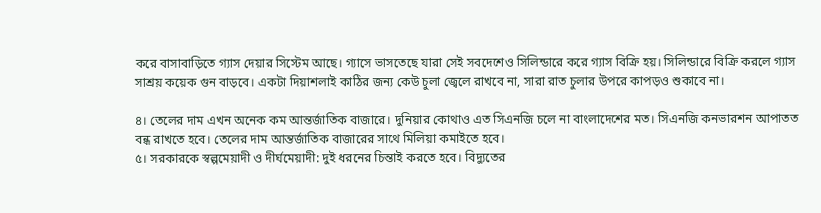করে বাসাবাড়িতে গ্যাস দেয়ার সিস্টেম আছে। গ্যাসে ভাসতেছে যারা সেই সবদেশেও সিলিন্ডারে করে গ্যাস বিক্রি হয়। সিলিন্ডারে বিক্রি করলে গ্যাস সাশ্রয় কয়েক গুন বাড়বে। একটা দিয়াশলাই কাঠির জন্য কেউ চুলা জ্বেলে রাখবে না, সারা রাত চুলার উপরে কাপড়ও শুকাবে না।

৪। তেলের দাম এখন অনেক কম আন্তর্জাতিক বাজারে। দুনিয়ার কোথাও এত সিএনজি চলে না বাংলাদেশের মত। সিএনজি কনভারশন আপাতত বন্ধ রাখতে হবে। তেলের দাম আন্তর্জাতিক বাজারের সাথে মিলিয়া কমাইতে হবে।
৫। সরকারকে স্বল্পমেয়াদী ও দীর্ঘমেয়াদী: দুই ধরনের চিন্তাই করতে হবে। বিদ্যুতের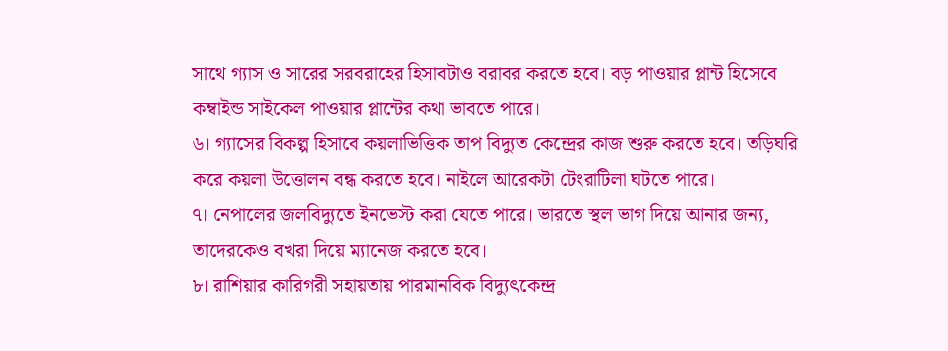সাথে গ্যাস ও সারের সরবরাহের হিসাবটাও বরাবর করতে হবে। বড় পাওয়ার প্লান্ট হিসেবে কম্বাইন্ড সাইকেল পাওয়ার প্লান্টের কথা ভাবতে পারে।
৬। গ্যাসের বিকল্প হিসাবে কয়লাভিত্তিক তাপ বিদ্যুত কেন্দ্রের কাজ শুরু করতে হবে। তড়িঘরি করে কয়লা উত্তোলন বন্ধ করতে হবে। নাইলে আরেকটা টেংরাটিলা ঘটতে পারে।
৭। নেপালের জলবিদ্যুতে ইনভেস্ট করা যেতে পারে। ভারতে স্থল ভাগ দিয়ে আনার জন্য, তাদেরকেও বখরা দিয়ে ম্যানেজ করতে হবে।
৮। রাশিয়ার কারিগরী সহায়তায় পারমানবিক বিদ্যুৎকেন্দ্র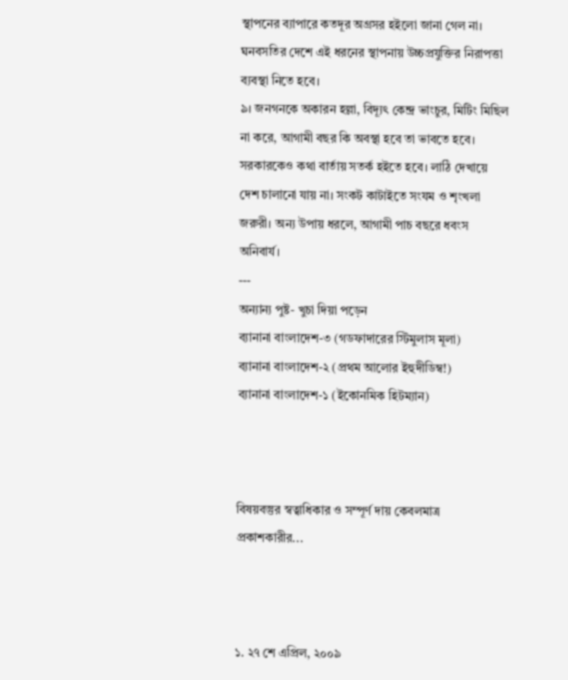স্থাপনের ব্যাপারে কতদূর অগ্রসর হইলো জানা গেল না। ঘনবসতির দেশে এই ধরনের স্থাপনায় উচ্চপ্রযুক্তির নিরাপত্তা ব্যবস্থা নিতে হবে।
৯। জনগনকে অকারন হল্লা, বিদ্যূৎ কেন্দ্র ভাংচুর, মিটিং মিছিল না করে, আগামী বছর কি অবস্থা হবে তা ভাবতে হবে। সরকারকেও কথা বার্তায় সতর্ক হইতে হবে। লাঠি দেখায়ে দেশ চালানো যায় না। সংকট কাটাইতে সংযম ও শৃংখলা জরুরী। অন্য উপায় ধরলে, আগামী পাচ বছরে ধবংস অনিবার্য।
---
অন্যান্য পুষ্ট- খুচা দিয়া পড়েন
ব্যানানা বাংলাদেশ-৩ (গডফাদারের স্টিমুলাস মূলা)
ব্যানানা বাংলাদেশ-২ (প্রথম আলোর ইহুদীডিম্ব!)
ব্যানানা বাংলাদেশ-১ (ইকোনমিক হিটম্যান)



বিষয়বস্তুর স্বত্বাধিকার ও সম্পূর্ণ দায় কেবলমাত্র প্রকাশকারীর...



১. ২৭ শে এপ্রিল, ২০০৯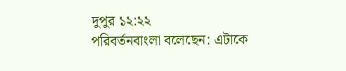দুপুর ১২:২২
পরিবর্তনবাংলা বলেছেন: এটাকে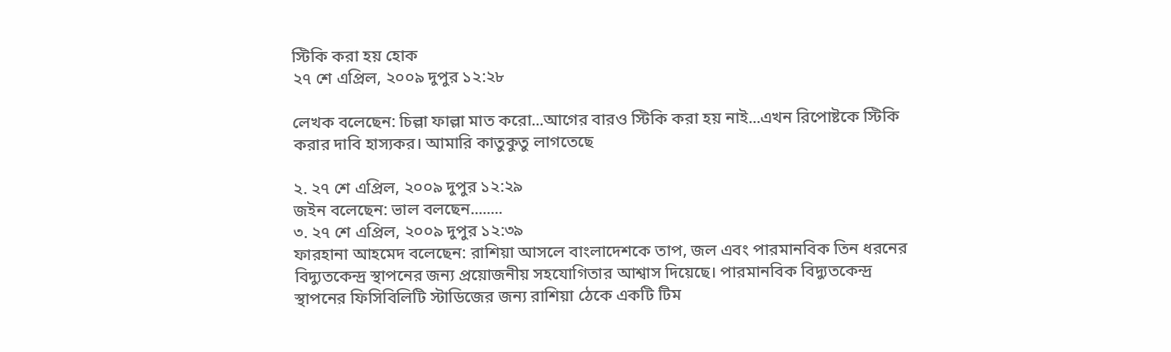স্টিকি করা হয় হোক
২৭ শে এপ্রিল, ২০০৯ দুপুর ১২:২৮

লেখক বলেছেন: চিল্লা ফাল্লা মাত করো...আগের বারও স্টিকি করা হয় নাই...এখন রিপোষ্টকে স্টিকি করার দাবি হাস্যকর। আমারি কাতুকুতু লাগতেছে

২. ২৭ শে এপ্রিল, ২০০৯ দুপুর ১২:২৯
জইন বলেছেন: ভাল বলছেন........
৩. ২৭ শে এপ্রিল, ২০০৯ দুপুর ১২:৩৯
ফারহানা আহমেদ বলেছেন: রাশিয়া আসলে বাংলাদেশকে তাপ, জল এবং পারমানবিক তিন ধরনের বিদ্যুতকেন্দ্র স্থাপনের জন্য প্রয়োজনীয় সহযোগিতার আশ্বাস দিয়েছে। পারমানবিক বিদ্যুতকেন্দ্র স্থাপনের ফিসিবিলিটি স্টাডিজের জন্য রাশিয়া ঠেকে একটি টিম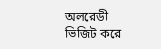অলরেডী ভিজিট করে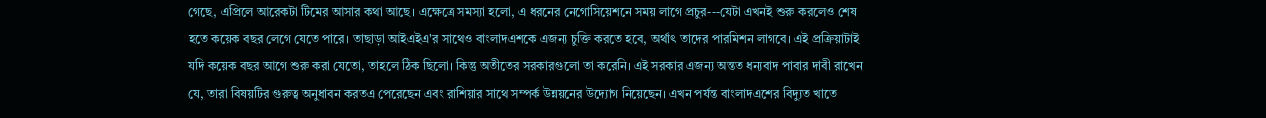গেছে, এপ্রিলে আরেকটা টিমের আসার কথা আছে। এক্ষেত্রে সমস্যা হলো, এ ধরনের নেগোসিয়েশনে সময় লাগে প্রচুর---যেটা এখনই শুরু করলেও শেষ হতে কয়েক বছর লেগে যেতে পারে। তাছাড়া আইএইএ'র সাথেও বাংলাদএশকে এজন্য চুক্তি করতে হবে, অর্থাৎ তাদের পারমিশন লাগবে। এই প্রক্রিয়াটাই যদি কয়েক বছর আগে শুরু করা যেতো, তাহলে ঠিক ছিলো। কিন্তু অতীতের সরকারগুলো তা করেনি। এই সরকার এজন্য অন্তত ধন্যবাদ পাবার দাবী রাখেন যে, তারা বিষয়টির গুরুত্ব অনুধাবন করতএ পেরেছেন এবং রাশিয়ার সাথে সম্পর্ক উন্নয়নের উদ্যোগ নিয়েছেন। এখন পর্যন্ত বাংলাদএশের বিদ্যুত খাতে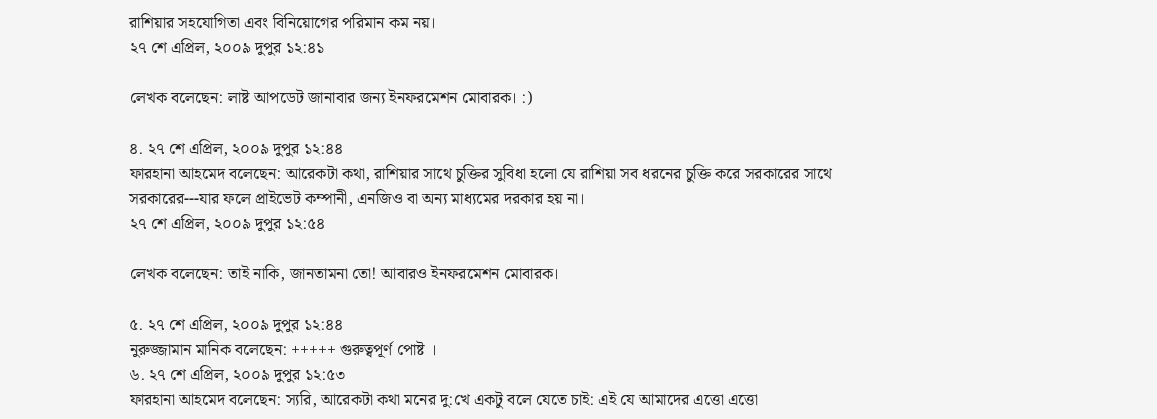রাশিয়ার সহযোগিতা এবং বিনিয়োগের পরিমান কম নয়।
২৭ শে এপ্রিল, ২০০৯ দুপুর ১২:৪১

লেখক বলেছেন: লাষ্ট আপডেট জানাবার জন্য ইনফরমেশন মোবারক। :)

৪. ২৭ শে এপ্রিল, ২০০৯ দুপুর ১২:৪৪
ফারহানা আহমেদ বলেছেন: আরেকটা কথা, রাশিয়ার সাথে চুক্তির সুবিধা হলো যে রাশিয়া সব ধরনের চুক্তি করে সরকারের সাথে সরকারের---যার ফলে প্রাইভেট কম্পানী, এনজিও বা অন্য মাধ্যমের দরকার হয় না।
২৭ শে এপ্রিল, ২০০৯ দুপুর ১২:৫৪

লেখক বলেছেন: তাই নাকি, জানতামনা তো! আবারও ইনফরমেশন মোবারক।

৫. ২৭ শে এপ্রিল, ২০০৯ দুপুর ১২:৪৪
নুরুজ্জামান মানিক বলেছেন: +++++ গুরুত্বপূর্ণ পোষ্ট ।
৬. ২৭ শে এপ্রিল, ২০০৯ দুপুর ১২:৫৩
ফারহানা আহমেদ বলেছেন: স্যরি, আরেকটা কথা মনের দু:খে একটু বলে যেতে চাই: এই যে আমাদের এত্তো এত্তো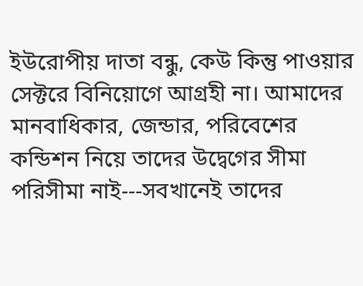ইউরোপীয় দাতা বন্ধু, কেউ কিন্তু পাওয়ার সেক্টরে বিনিয়োগে আগ্রহী না। আমাদের মানবাধিকার, জেন্ডার, পরিবেশের কন্ডিশন নিয়ে তাদের উদ্বেগের সীমা পরিসীমা নাই---সবখানেই তাদের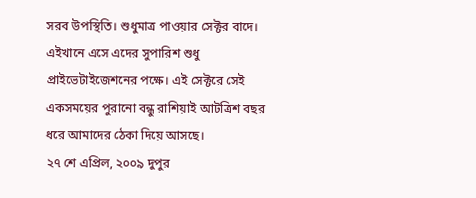সরব উপস্থিতি। শুধুমাত্র পাওয়ার সেক্টর বাদে। এইখানে এসে এদের সুপারিশ শুধু প্রাইভেটাইজেশনের পক্ষে। এই সেক্টরে সেই একসময়ের পুরানো বন্ধু রাশিয়াই আটত্রিশ বছর ধরে আমাদের ঠেকা দিয়ে আসছে।
২৭ শে এপ্রিল, ২০০৯ দুপুর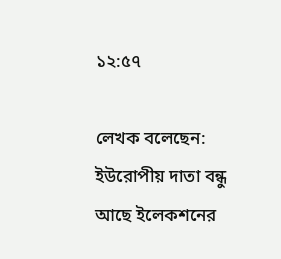১২:৫৭

লেখক বলেছেন: ইউরোপীয় দাতা বন্ধু আছে ইলেকশনের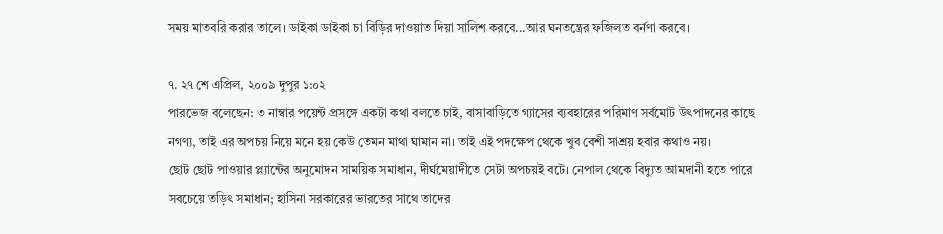সময় মাতবরি করার তালে। ডাইকা ডাইকা চা বিড়ির দাওয়াত দিয়া সালিশ করবে...আর ঘনতন্ত্রের ফজিলত বর্নণা করবে।

৭. ২৭ শে এপ্রিল, ২০০৯ দুপুর ১:০২
পারভেজ বলেছেন: ৩ নাম্বার পয়েন্ট প্রসঙ্গে একটা কথা বলতে চাই, বাসাবাড়িতে গ্যাসের ব্যবহারের পরিমাণ সর্বমোট উৎপাদনের কাছে নগণ্য, তাই এর অপচয় নিয়ে মনে হয় কেউ তেমন মাথা ঘামান না। তাই এই পদক্ষেপ থেকে খুব বেশী সাশ্রয় হবার কথাও নয়।
ছোট ছোট পাওয়ার প্ল্যান্টের অনুমোদন সাময়িক সমাধান, দীর্ঘমেয়াদীতে সেটা অপচয়ই বটে। নেপাল থেকে বিদ্যুত আমদানী হতে পারে সবচেয়ে তড়িৎ সমাধান; হাসিনা সরকারের ভারতের সাথে তাদের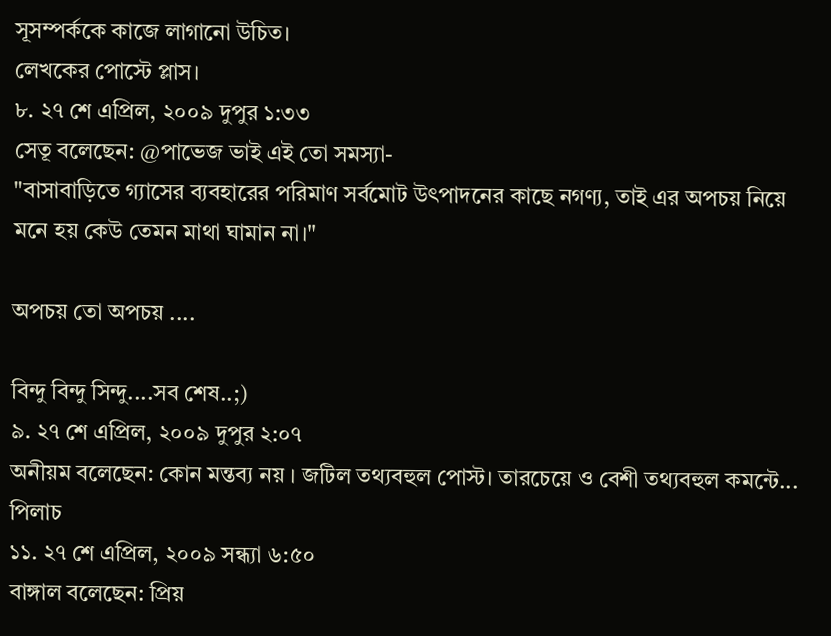সূসম্পর্ককে কাজে লাগানো উচিত।
লেখকের পোস্টে প্লাস।
৮. ২৭ শে এপ্রিল, ২০০৯ দুপুর ১:৩৩
সেতূ বলেছেন: @পাভেজ ভাই এই তো সমস্যা-
"বাসাবাড়িতে গ্যাসের ব্যবহারের পরিমাণ সর্বমোট উৎপাদনের কাছে নগণ্য, তাই এর অপচয় নিয়ে মনে হয় কেউ তেমন মাথা ঘামান না।"

অপচয় তো অপচয় ....

বিন্দু বিন্দু সিন্দু....সব শেষ..;)
৯. ২৭ শে এপ্রিল, ২০০৯ দুপুর ২:০৭
অনীয়ম বলেছেন: কোন মন্তব্য নয় । জটিল তথ্যবহুল পোস্ট। তারচেয়ে ও বেশী তথ্যবহুল কমন্টে... পিলাচ
১১. ২৭ শে এপ্রিল, ২০০৯ সন্ধ্যা ৬:৫০
বাঙ্গাল বলেছেন: প্রিয়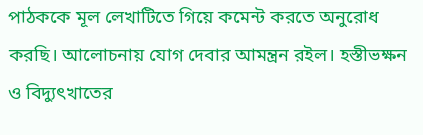পাঠককে মূল লেখাটিতে গিয়ে কমেন্ট করতে অনুরোধ করছি। আলোচনায় যোগ দেবার আমন্ত্রন রইল। হস্তীভক্ষন ও বিদ্যুৎখাতের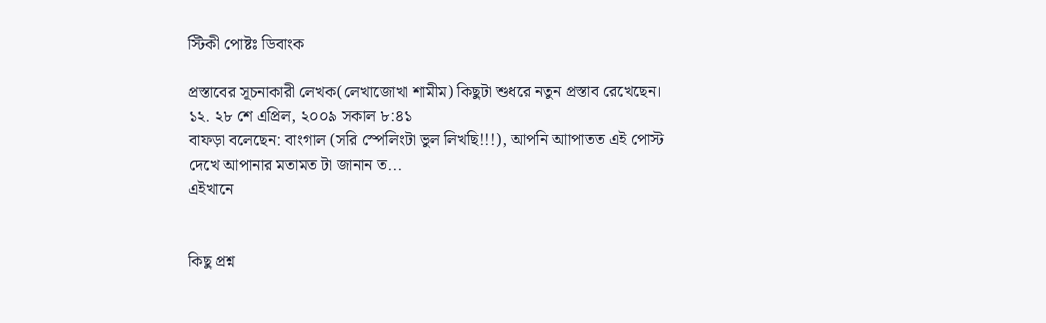স্টিকী পোষ্টঃ ডিবাংক

প্রস্তাবের সূচনাকারী লেখক(লেখাজোখা শামীম) কিছুটা শুধরে নতুন প্রস্তাব রেখেছেন।
১২. ২৮ শে এপ্রিল, ২০০৯ সকাল ৮:৪১
বাফড়া বলেছেন: বাংগাল (সরি স্পেলিংটা ভুল লিখছি!!!), আপনি আাপাতত এই পোস্ট দেখে আপানার মতামত টা জানান ত...
এইখানে


কিছু প্রশ্ন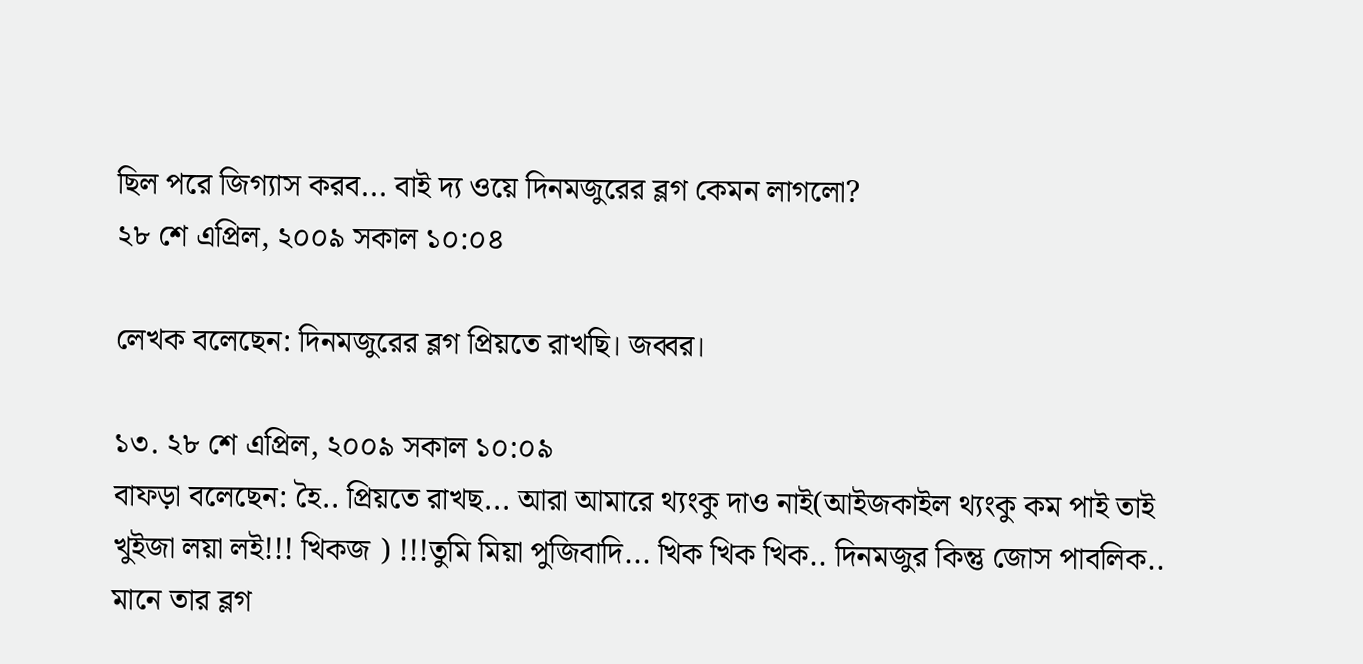ছিল পরে জিগ্যাস করব... বাই দ্য ওয়ে দিনমজুরের ব্লগ কেমন লাগলো?
২৮ শে এপ্রিল, ২০০৯ সকাল ১০:০৪

লেখক বলেছেন: দিনমজুরের ব্লগ প্রিয়তে রাখছি। জব্বর।

১৩. ২৮ শে এপ্রিল, ২০০৯ সকাল ১০:০৯
বাফড়া বলেছেন: হৈ.. প্রিয়তে রাখছ... আরা আমারে থ্যংকু দাও নাই(আইজকাইল থ্যংকু কম পাই তাই খুইজা লয়া লই!!! খিকজ ) !!!তুমি মিয়া পুজিবাদি... খিক খিক খিক.. দিনমজুর কিন্তু জোস পাবলিক.. মানে তার ব্লগ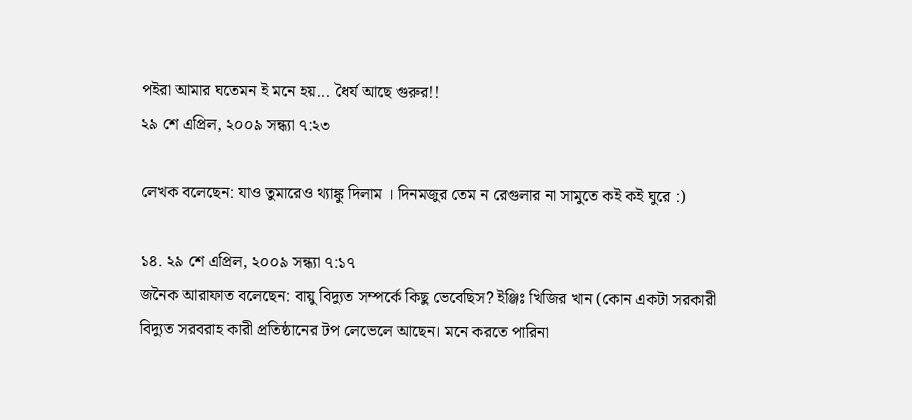পইরা আমার ঘতেমন ই মনে হয়... ধৈর্য আছে গুরুর!!
২৯ শে এপ্রিল, ২০০৯ সন্ধ্যা ৭:২৩

লেখক বলেছেন: যাও তুমারেও থ্যাঙ্কু দিলাম । দিনমজুর তেম ন রেগুলার না সামুতে কই কই ঘুরে :)

১৪. ২৯ শে এপ্রিল, ২০০৯ সন্ধ্যা ৭:১৭
জনৈক আরাফাত বলেছেন: বায়ু বিদ্যুত সম্পর্কে কিছু ভেবেছিস? ইঞ্জিঃ খিজির খান (কোন একটা সরকারী বিদ্যুত সরবরাহ কারী প্রতিষ্ঠানের টপ লেভেলে আছেন। মনে করতে পারিনা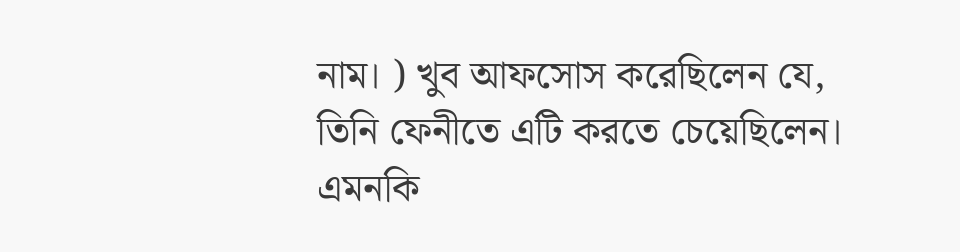নাম। ) খুব আফসোস করেছিলেন যে, তিনি ফেনীতে এটি করতে চেয়েছিলেন। এমনকি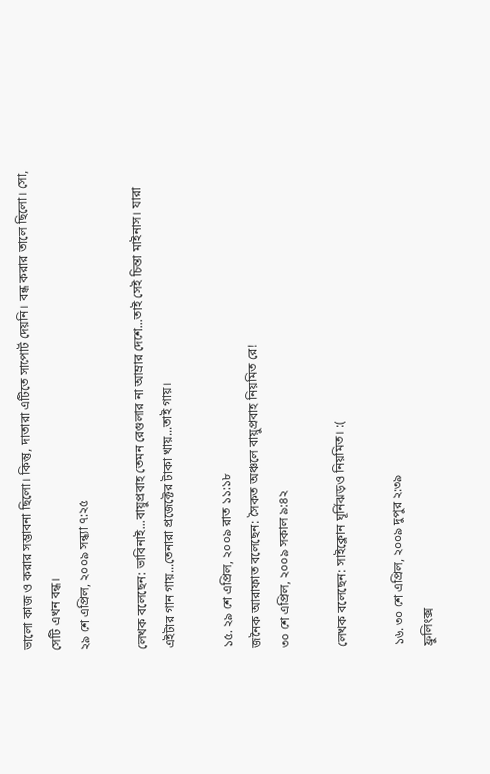ভালো কাজ ও করার সম্ভাবনা ছিলো। কিন্তু, দাতারা এটিতে সাপোর্ট দেয়নি। বন্ধ করার তালে ছিলো। সো, সেটি এখন বন্ধ।
২৯ শে এপ্রিল, ২০০৯ সন্ধ্যা ৭:২৫

লেখক বলেছেন: ভাবিনাই...বায়ুপ্রবাহ তেমন রেগুলার না আম্রার দেশে...তাই সেই চিন্তা মাইনাস। যারা এইটার গান গায়...তেনারা প্রজেক্টের টাকা খায়...তাই গায়।

১৫. ২৯ শে এপ্রিল, ২০০৯ রাত ১১:১৮
জনৈক আরাফাত বলেছেন: সৈকত অঞ্চলে বায়ুপ্রবাহ নিয়মিত রে!
৩০ শে এপ্রিল, ২০০৯ সকাল ৯:৪২

লেখক বলেছেন: সাইক্লোন ঘূর্নিঝড়ও নিয়মিত। :(

১৬. ৩০ শে এপ্রিল, ২০০৯ দুপুর ২:৩৯
ফ্রুলিংক্স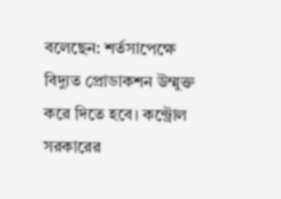বলেছেন: শর্তসাপেক্ষে বিদ্যুত প্রোডাকশন উম্মুক্ত করে দিতে হবে। কন্ট্রোল সরকারের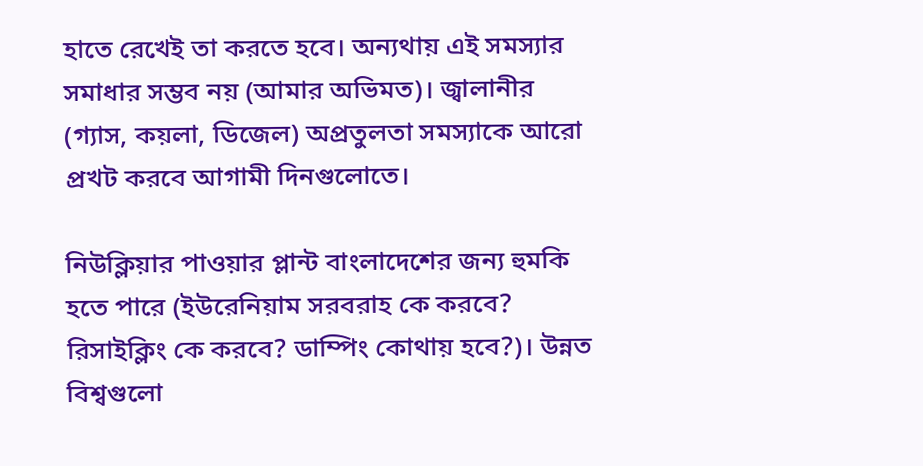হাতে রেখেই তা করতে হবে। অন্যথায় এই সমস্যার সমাধার সম্ভব নয় (আমার অভিমত)। জ্বালানীর (গ্যাস, কয়লা, ডিজেল) অপ্রতুলতা সমস্যাকে আরো প্রখট করবে আগামী দিনগুলোতে।

নিউক্লিয়ার পাওয়ার প্লান্ট বাংলাদেশের জন্য হুমকি হতে পারে (ইউরেনিয়াম সরবরাহ কে করবে? রিসাইক্লিং কে করবে? ডাম্পিং কোথায় হবে?)। উন্নত বিশ্বগুলো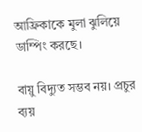আফ্রিকাকে মুলা ঝুলিয়ে ডাম্পিং করছে।

বায়ু বিদ্যুত সম্ভব নয়। প্রচুর ব্যয়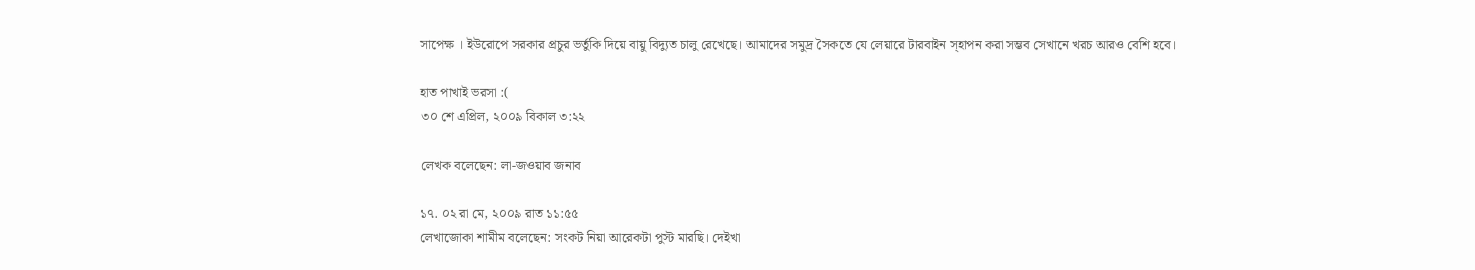সাপেক্ষ । ইউরোপে সরকার প্রচুর ভর্তুকি দিয়ে বায়ু বিদ্যুত চালু রেখেছে। আমাদের সমুদ্র সৈকতে যে লেয়ারে টারবাইন স্হাপন করা সম্ভব সেখানে খরচ আরও বেশি হবে।

হাত পাখাই ভরসা :(
৩০ শে এপ্রিল, ২০০৯ বিকাল ৩:২২

লেখক বলেছেন: লা-জওয়াব জনাব

১৭. ০২ রা মে, ২০০৯ রাত ১১:৫৫
লেখাজোকা শামীম বলেছেন: সংকট নিয়া আরেকটা পুস্ট মারছি। দেইখা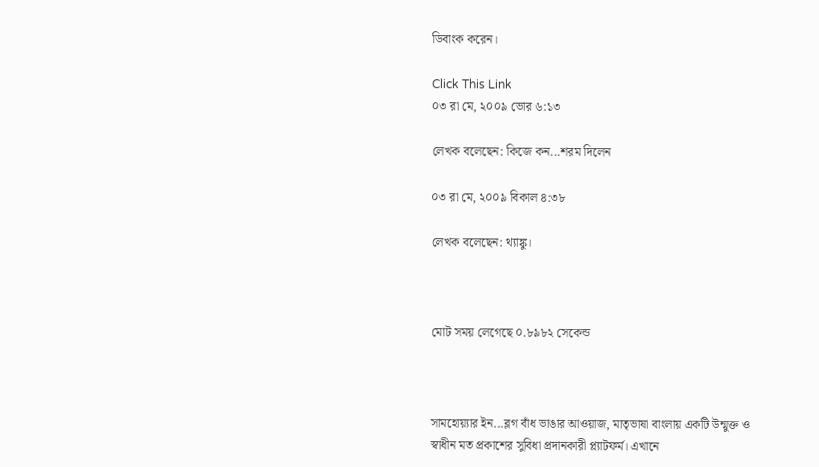ডিবাংক করেন।

Click This Link
০৩ রা মে, ২০০৯ ভোর ৬:১৩

লেখক বলেছেন: কিজে কন...শরম দিলেন

০৩ রা মে, ২০০৯ বিকাল ৪:৩৮

লেখক বলেছেন: থ্যাঙ্কু।



মোট সময় লেগেছে ০.৮৯৮২ সেকেন্ড



সামহোয়‍্যার ইন...ব্লগ বাঁধ ভাঙার আওয়াজ, মাতৃভাষা বাংলায় একটি উন্মুক্ত ও স্বাধীন মত প্রকাশের সুবিধা প্রদানকারী প্ল্যাটফর্ম। এখানে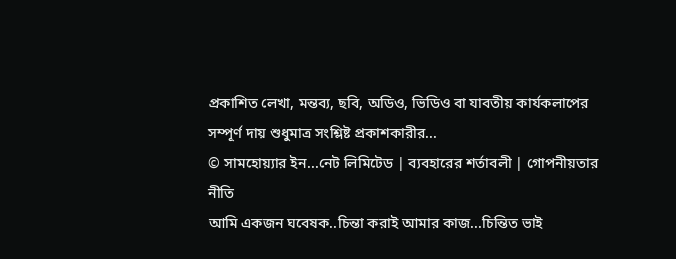প্রকাশিত লেখা, মন্তব‍্য, ছবি, অডিও, ভিডিও বা যাবতীয় কার্যকলাপের সম্পূর্ণ দায় শুধুমাত্র সংশ্লিষ্ট প্রকাশকারীর...
© সামহোয়্যার ইন...নেট লিমিটেড | ব্যবহারের শর্তাবলী | গোপনীয়তার নীতি
আমি একজন ঘবেষক..চিন্তা করাই আমার কাজ...চিন্তিত ভাই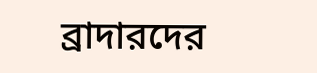ব্রাদারদের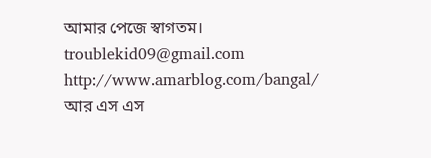আমার পেজে স্বাগতম।
troublekid09@gmail.com
http://www.amarblog.com/bangal/
আর এস এস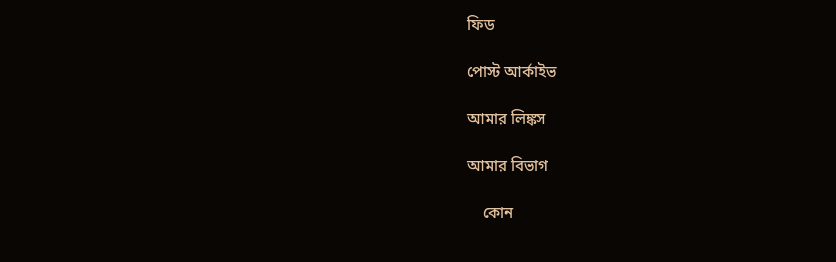ফিড

পোস্ট আর্কাইভ

আমার লিঙ্কস

আমার বিভাগ

    কোন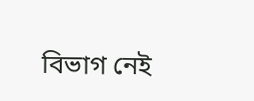বিভাগ নেই